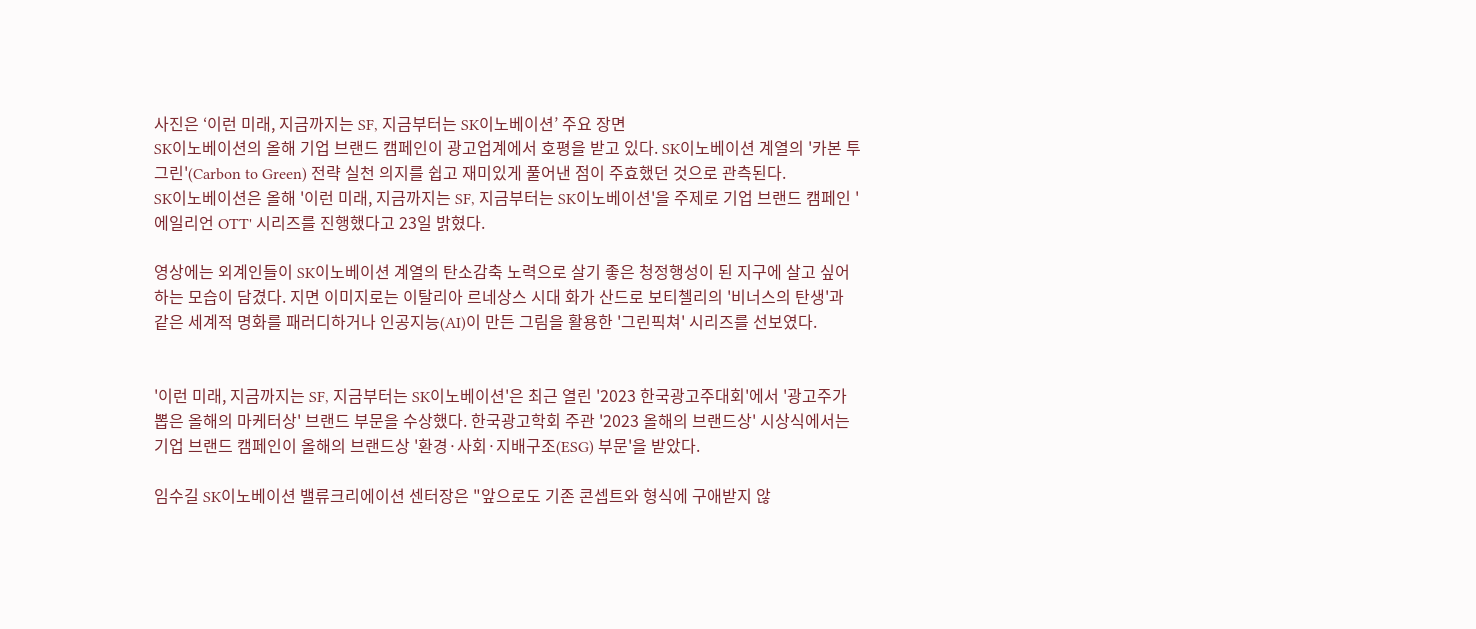사진은 ‘이런 미래, 지금까지는 SF, 지금부터는 SK이노베이션’ 주요 장면
SK이노베이션의 올해 기업 브랜드 캠페인이 광고업계에서 호평을 받고 있다. SK이노베이션 계열의 '카본 투 그린'(Carbon to Green) 전략 실천 의지를 쉽고 재미있게 풀어낸 점이 주효했던 것으로 관측된다.
SK이노베이션은 올해 '이런 미래, 지금까지는 SF, 지금부터는 SK이노베이션'을 주제로 기업 브랜드 캠페인 '에일리언 OTT' 시리즈를 진행했다고 23일 밝혔다.

영상에는 외계인들이 SK이노베이션 계열의 탄소감축 노력으로 살기 좋은 청정행성이 된 지구에 살고 싶어하는 모습이 담겼다. 지면 이미지로는 이탈리아 르네상스 시대 화가 산드로 보티첼리의 '비너스의 탄생'과 같은 세계적 명화를 패러디하거나 인공지능(AI)이 만든 그림을 활용한 '그린픽쳐' 시리즈를 선보였다.


'이런 미래, 지금까지는 SF, 지금부터는 SK이노베이션'은 최근 열린 '2023 한국광고주대회'에서 '광고주가 뽑은 올해의 마케터상' 브랜드 부문을 수상했다. 한국광고학회 주관 '2023 올해의 브랜드상' 시상식에서는 기업 브랜드 캠페인이 올해의 브랜드상 '환경·사회·지배구조(ESG) 부문'을 받았다.

임수길 SK이노베이션 밸류크리에이션 센터장은 "앞으로도 기존 콘셉트와 형식에 구애받지 않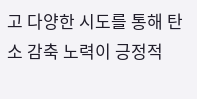고 다양한 시도를 통해 탄소 감축 노력이 긍정적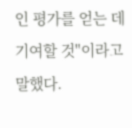인 평가를 얻는 데 기여할 것"이라고 말했다.